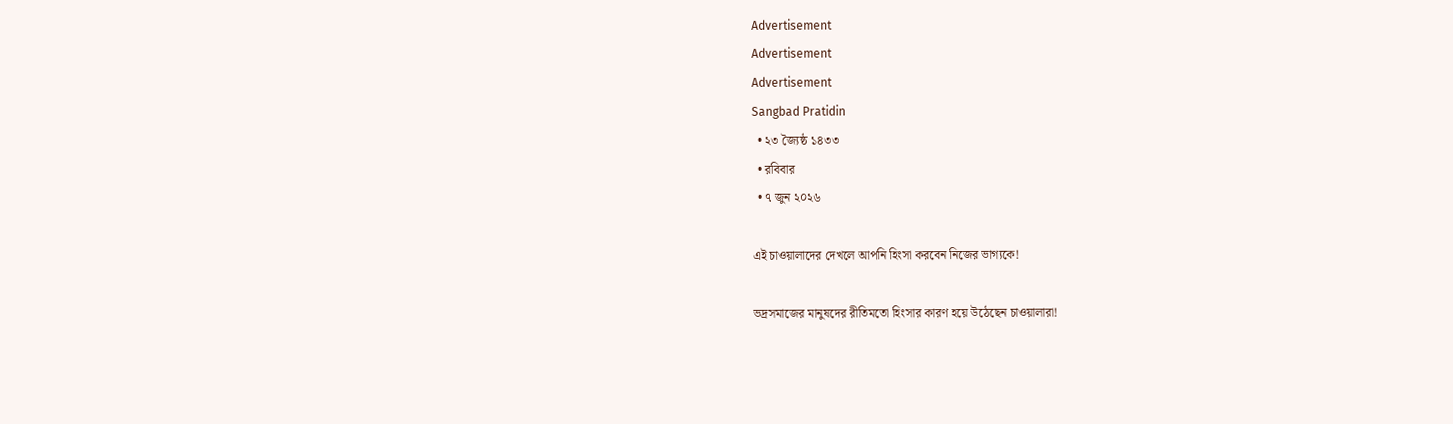Advertisement
Advertisement
Advertisement
Sangbad Pratidin
  • ২৩ জ্যৈষ্ঠ ১৪৩৩
  • রবিবার
  • ৭ জুন ২০২৬

এই চাওয়ালাদের দেখলে আপনি হিংসা করবেন নিজের ভাগ্যকে!

ভদ্রসমাজের মানুষদের রীতিমতো হিংসার কারণ হয়ে উঠেছেন চাওয়ালারা!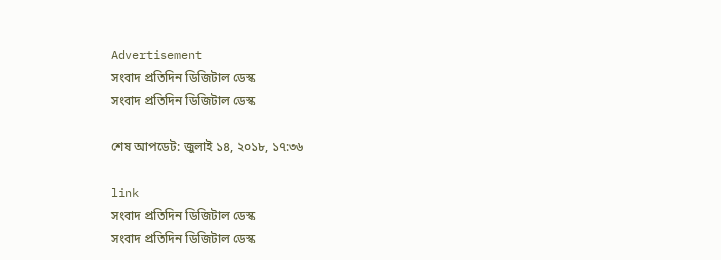Advertisement
সংবাদ প্রতিদিন ডিজিটাল ডেস্ক
সংবাদ প্রতিদিন ডিজিটাল ডেস্ক

শেষ আপডেট: জুলাই ১৪, ২০১৮, ১৭:৩৬

link
সংবাদ প্রতিদিন ডিজিটাল ডেস্ক
সংবাদ প্রতিদিন ডিজিটাল ডেস্ক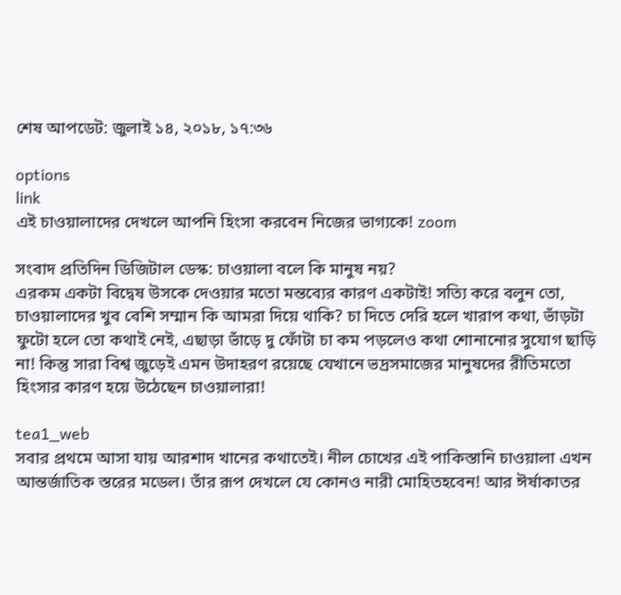শেষ আপডেট: জুলাই ১৪, ২০১৮, ১৭:৩৬

options
link
এই চাওয়ালাদের দেখলে আপনি হিংসা করবেন নিজের ভাগ্যকে! zoom

সংবাদ প্রতিদিন ডিজিটাল ডেস্ক: চাওয়ালা বলে কি মানুষ নয়?
এরকম একটা বিদ্বেষ উসকে দেওয়ার মতো মন্তব্যের কারণ একটাই! সত্যি করে বলুন তো, চাওয়ালাদের খুব বেশি সম্মান কি আমরা দিয়ে থাকি? চা দিতে দেরি হলে খারাপ কথা, ভাঁড়টা ফুটো হলে তো কথাই নেই, এছাড়া ভাঁড়ে দু ফোঁটা চা কম পড়লেও কথা শোনানোর সুযোগ ছাড়ি না! কিন্তু সারা বিশ্ব জুড়েই এমন উদাহরণ রয়েছে যেখানে ভদ্রসমাজের মানুষদের রীতিমতো হিংসার কারণ হয়ে উঠেছেন চাওয়ালারা!

tea1_web
সবার প্রথমে আসা যায় আরশাদ খানের কথাতেই। নীল চোখের এই পাকিস্তানি চাওয়ালা এখন আন্তর্জাতিক স্তরের মডেল। তাঁর রূপ দেখলে যে কোনও নারী মোহিতহবেন! আর ঈর্ষাকাতর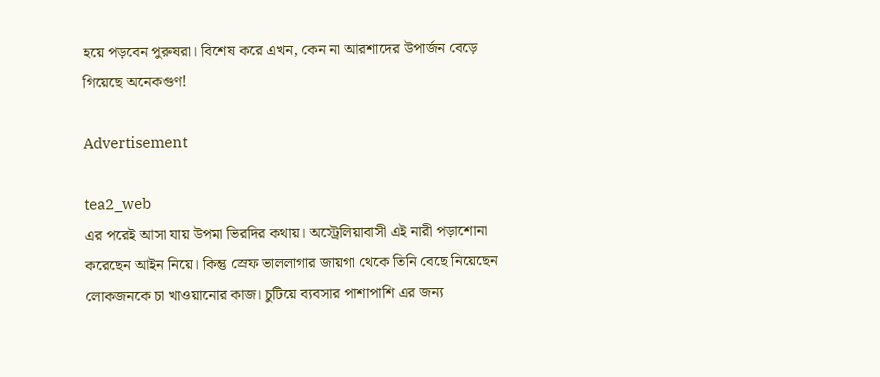হয়ে পড়বেন পুরুষরা। বিশেষ করে এখন, কেন না আরশাদের উপার্জন বেড়ে গিয়েছে অনেকগুণ!

Advertisement

tea2_web
এর পরেই আসা যায় উপমা ভিরদির কথায়। অস্ট্রেলিয়াবাসী এই নারী পড়াশোনা করেছেন আইন নিয়ে। কিন্তু স্রেফ ভাললাগার জায়গা থেকে তিনি বেছে নিয়েছেন লোকজনকে চা খাওয়ানোর কাজ। চুটিয়ে ব্যবসার পাশাপাশি এর জন্য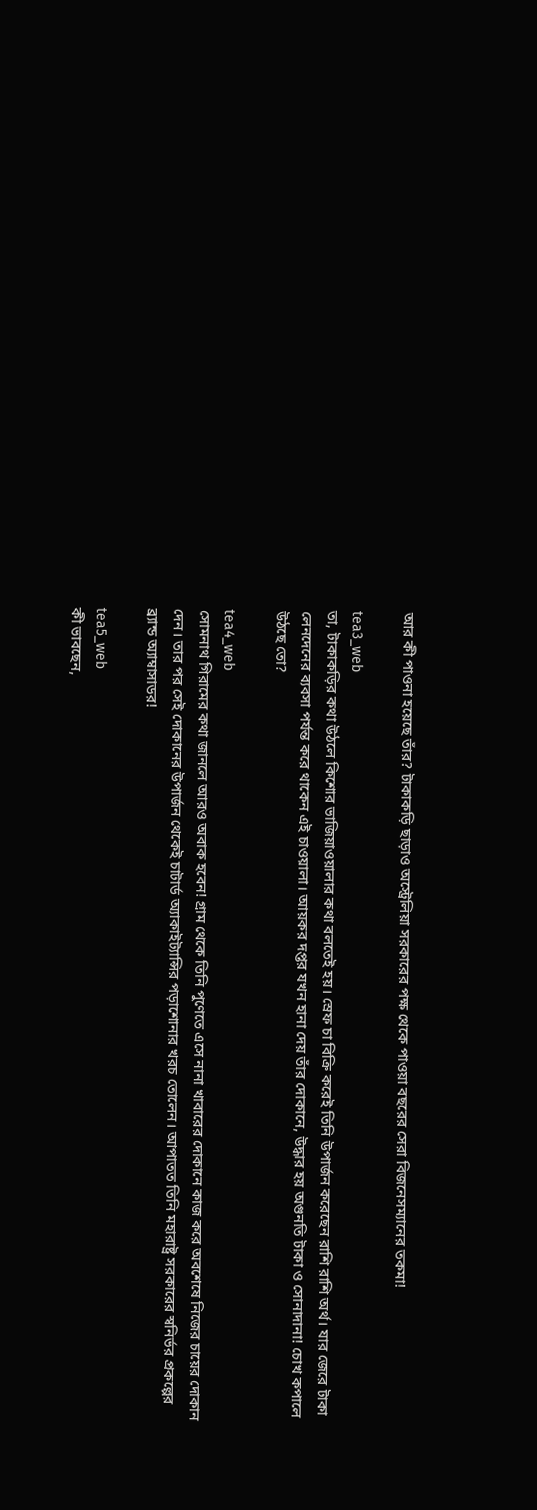আর কী পাওনা হয়েছে তাঁর? টাকাকড়ি ছাড়াও অস্ট্রেলিয়া সরকারের পক্ষ থেকে পাওয়া বছরের সেরা বিজনেসম্যানের তকমা!

tea3_web
তা, টাকাকড়ির কথা উঠলে কিশোর ভাজিয়াওয়ালার কথা বলতেই হয়। স্রেফ চা বিক্রি করেই তিনি উপার্জন করেছেন রাশি রাশি অর্থ। যার জেরে টাকা লেনদেনের ব্যবসা পর্যন্ত করে থাকেন এই চাওয়ালা। আয়কর দপ্তর যখন হানা দেয় তাঁর দোকানে, উদ্ধার হয় অগুনতি টাকা ও সোনাদানা! চোখ কপালে উঠছে তো?

tea4_web
সোমনাথ গিরামের কথা জানলে আরও অবাক হবেন! গ্রাম থেকে তিনি পুণেতে এসে নানা খাবারের দোকানে কাজ করে অবশেষে নিজের চায়ের দোকান দেন। তার পর সেই দোকানের উপার্জন থেকেই চাটার্ড অ্যাকাইট্যান্সির পড়াশোনার খরচ তোলেন। আপাতত তিনি মহারাষ্ট্র সরকারের স্বনির্ভর প্রকল্পের ব্র্যান্ড অ্যাম্বাসাডর!

tea5_web
কী ভাবছেন,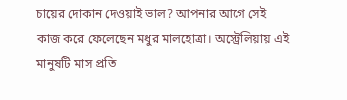চায়ের দোকান দেওয়াই ভাল? আপনার আগে সেই কাজ করে ফেলেছেন মধুর মালহোত্রা। অস্ট্রেলিয়ায় এই মানুষটি মাস প্রতি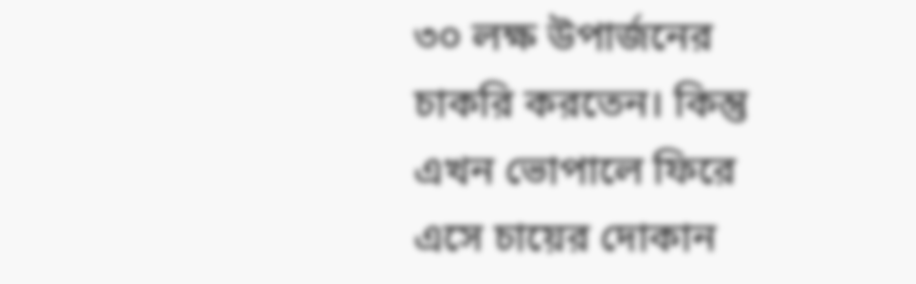৩০ লক্ষ উপার্জনের চাকরি করতেন। কিন্তু এখন ভোপালে ফিরে এসে চায়ের দোকান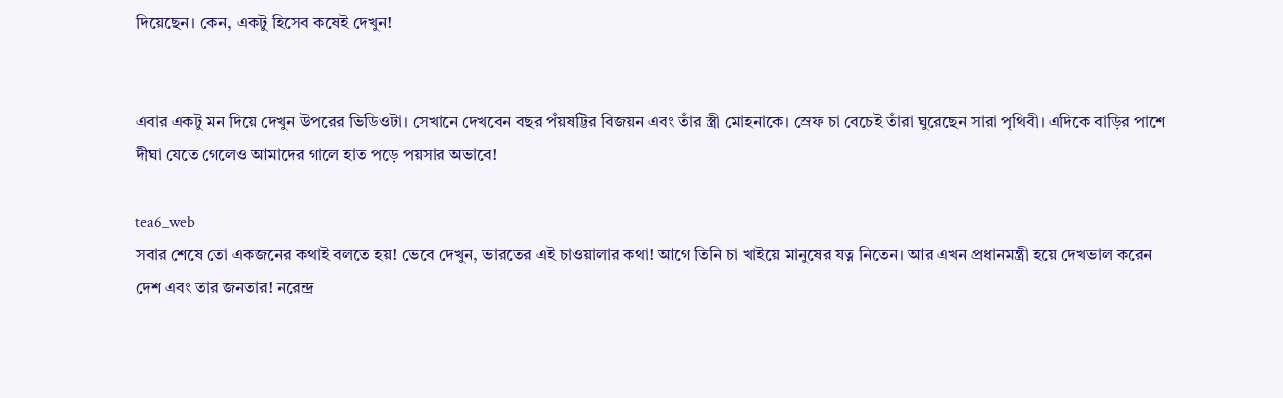দিয়েছেন। কেন, একটু হিসেব কষেই দেখুন!


এবার একটু মন দিয়ে দেখুন উপরের ভিডিওটা। সেখানে দেখবেন বছর পঁয়ষট্টির বিজয়ন এবং তাঁর স্ত্রী মোহনাকে। স্রেফ চা বেচেই তাঁরা ঘুরেছেন সারা পৃথিবী। এদিকে বাড়ির পাশে দীঘা যেতে গেলেও আমাদের গালে হাত পড়ে পয়সার অভাবে!

tea6_web
সবার শেষে তো একজনের কথাই বলতে হয়! ভেবে দেখুন, ভারতের এই চাওয়ালার কথা! আগে তিনি চা খাইয়ে মানুষের যত্ন নিতেন। আর এখন প্রধানমন্ত্রী হয়ে দেখভাল করেন দেশ এবং তার জনতার! নরেন্দ্র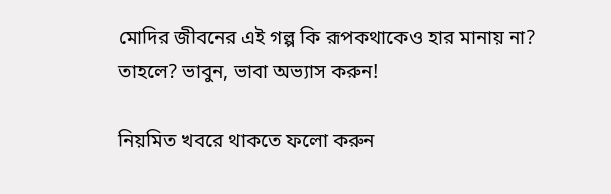মোদির জীবনের এই গল্প কি রূপকথাকেও হার মানায় না?
তাহলে? ভাবুন, ভাবা অভ্যাস করুন!

নিয়মিত খবরে থাকতে ফলো করুন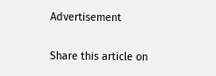Advertisement

Share this article on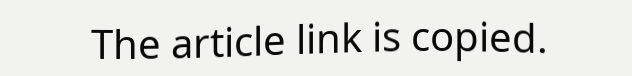The article link is copied.